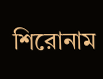শিরোনাম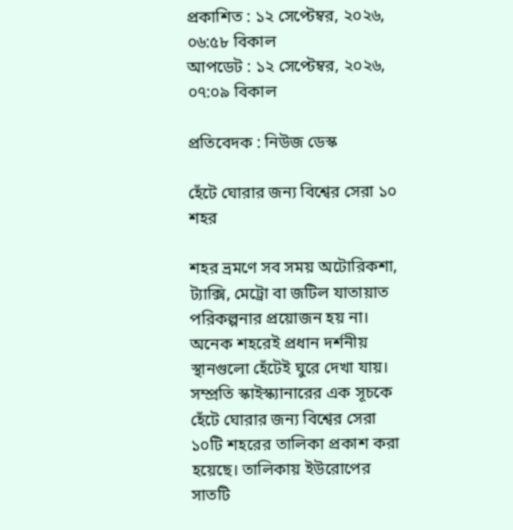প্রকাশিত : ১২ সেপ্টেম্বর, ২০২৬, ০৬:৫৮ বিকাল
আপডেট : ১২ সেপ্টেম্বর, ২০২৬, ০৭:০৯ বিকাল

প্রতিবেদক : নিউজ ডেস্ক

হেঁটে ঘোরার জন্য বিশ্বের সেরা ১০ শহর

শহর ভ্রমণে সব সময় অটোরিকশা, ট্যাক্সি, মেট্রো বা জটিল যাতায়াত পরিকল্পনার প্রয়োজন হয় না। অনেক শহরেই প্রধান দর্শনীয় স্থানগুলো হেঁটেই ঘুরে দেখা যায়। সম্প্রতি স্কাইস্ক্যানারের এক সূচকে হেঁটে ঘোরার জন্য বিশ্বের সেরা ১০টি শহরের তালিকা প্রকাশ করা হয়েছে। তালিকায় ইউরোপের সাতটি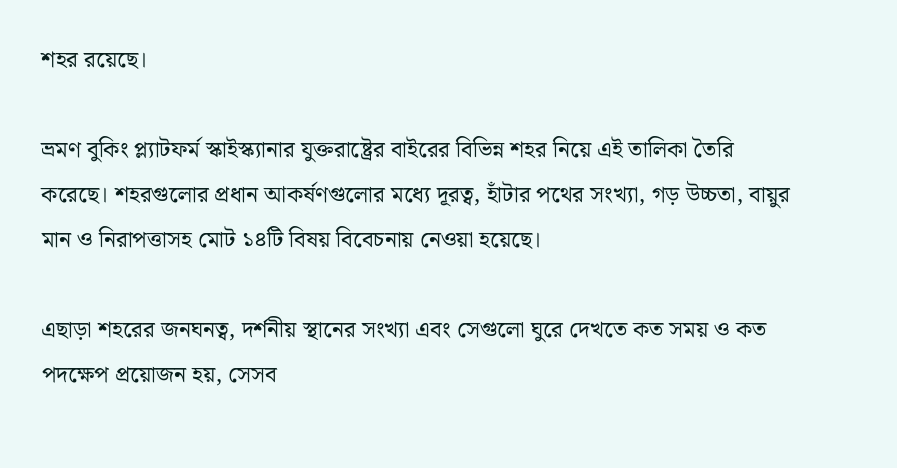শহর রয়েছে।

ভ্রমণ বুকিং প্ল্যাটফর্ম স্কাইস্ক্যানার যুক্তরাষ্ট্রের বাইরের বিভিন্ন শহর নিয়ে এই তালিকা তৈরি করেছে। শহরগুলোর প্রধান আকর্ষণগুলোর মধ্যে দূরত্ব, হাঁটার পথের সংখ্যা, গড় উচ্চতা, বায়ুর মান ও নিরাপত্তাসহ মোট ১৪টি বিষয় বিবেচনায় নেওয়া হয়েছে।

এছাড়া শহরের জনঘনত্ব, দর্শনীয় স্থানের সংখ্যা এবং সেগুলো ঘুরে দেখতে কত সময় ও কত পদক্ষেপ প্রয়োজন হয়, সেসব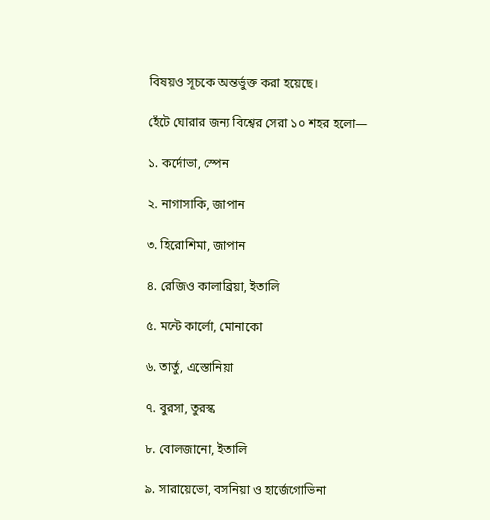বিষয়ও সূচকে অন্তর্ভুক্ত করা হয়েছে।

হেঁটে ঘোরার জন্য বিশ্বের সেরা ১০ শহর হলো—

১. কর্দোভা, স্পেন

২. নাগাসাকি, জাপান

৩. হিরোশিমা, জাপান

৪. রেজিও কালাব্রিয়া, ইতালি

৫. মন্টে কার্লো, মোনাকো

৬. তার্তু, এস্তোনিয়া

৭. বুরসা, তুরস্ক

৮. বোলজানো, ইতালি

৯. সারায়েভো, বসনিয়া ও হার্জেগোভিনা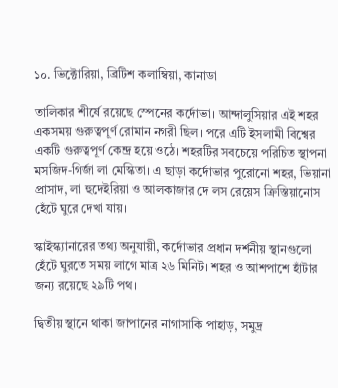১০. ভিক্টোরিয়া, ব্রিটিশ কলাম্বিয়া, কানাডা

তালিকার শীর্ষে রয়েছে স্পেনের কর্দোভা। আন্দালুসিয়ার এই শহর একসময় গুরুত্বপূর্ণ রোমান নগরী ছিল। পরে এটি ইসলামী বিশ্বের একটি গুরুত্বপূর্ণ কেন্দ্র হয়ে ওঠে। শহরটির সবচেয়ে পরিচিত স্থাপনা মসজিদ-গির্জা লা মেস্কিতা। এ ছাড়া কর্দোভার পুরোনো শহর, ভিয়ানা প্রাসাদ, লা হুদেইরিয়া ও আলকাজার দে লস রেয়েস ক্রিস্তিয়ানোস হেঁটে ঘুরে দেখা যায়।

স্কাইস্ক্যানারের তথ্য অনুযায়ী, কর্দোভার প্রধান দর্শনীয় স্থানগুলো হেঁটে ঘুরতে সময় লাগে মাত্র ২৬ মিনিট। শহর ও আশপাশে হাঁটার জন্য রয়েছে ২৯টি পথ।

দ্বিতীয় স্থানে থাকা জাপানের নাগাসাকি পাহাড়, সমুদ্র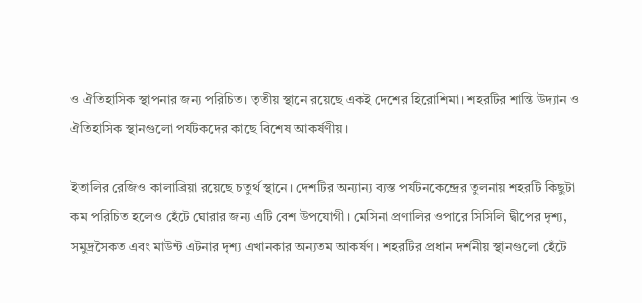ও ঐতিহাসিক স্থাপনার জন্য পরিচিত। তৃতীয় স্থানে রয়েছে একই দেশের হিরোশিমা। শহরটির শান্তি উদ্যান ও ঐতিহাসিক স্থানগুলো পর্যটকদের কাছে বিশেষ আকর্ষণীয়।

ইতালির রেজিও কালাব্রিয়া রয়েছে চতুর্থ স্থানে। দেশটির অন্যান্য ব্যস্ত পর্যটনকেন্দ্রের তুলনায় শহরটি কিছুটা কম পরিচিত হলেও হেঁটে ঘোরার জন্য এটি বেশ উপযোগী। মেসিনা প্রণালির ওপারে সিসিলি দ্বীপের দৃশ্য, সমুদ্রসৈকত এবং মাউন্ট এটনার দৃশ্য এখানকার অন্যতম আকর্ষণ। শহরটির প্রধান দর্শনীয় স্থানগুলো হেঁটে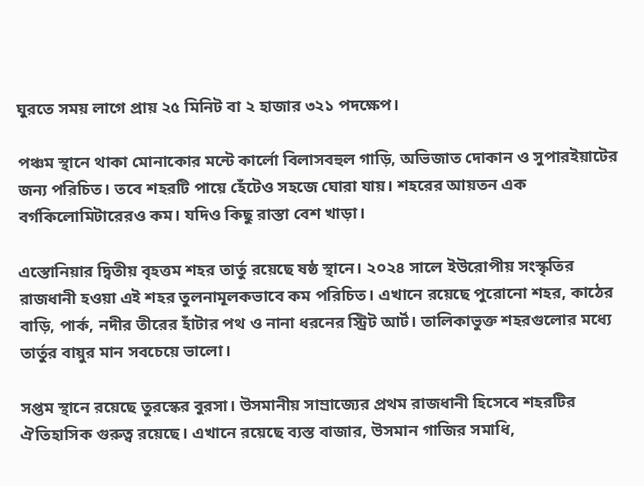ঘুরতে সময় লাগে প্রায় ২৫ মিনিট বা ২ হাজার ৩২১ পদক্ষেপ।

পঞ্চম স্থানে থাকা মোনাকোর মন্টে কার্লো বিলাসবহুল গাড়ি, অভিজাত দোকান ও সুপারইয়াটের জন্য পরিচিত। তবে শহরটি পায়ে হেঁটেও সহজে ঘোরা যায়। শহরের আয়তন এক বর্গকিলোমিটারেরও কম। যদিও কিছু রাস্তা বেশ খাড়া।

এস্তোনিয়ার দ্বিতীয় বৃহত্তম শহর তার্তু রয়েছে ষষ্ঠ স্থানে। ২০২৪ সালে ইউরোপীয় সংস্কৃতির রাজধানী হওয়া এই শহর তুলনামূলকভাবে কম পরিচিত। এখানে রয়েছে পুরোনো শহর, কাঠের বাড়ি, পার্ক, নদীর তীরের হাঁটার পথ ও নানা ধরনের স্ট্রিট আর্ট। তালিকাভুক্ত শহরগুলোর মধ্যে তার্তুর বায়ুর মান সবচেয়ে ভালো।

সপ্তম স্থানে রয়েছে তুরস্কের বুরসা। উসমানীয় সাম্রাজ্যের প্রথম রাজধানী হিসেবে শহরটির ঐতিহাসিক গুরুত্ব রয়েছে। এখানে রয়েছে ব্যস্ত বাজার, উসমান গাজির সমাধি,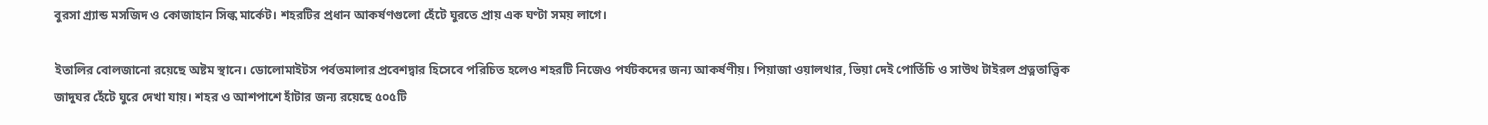বুরসা গ্র্যান্ড মসজিদ ও কোজাহান সিল্ক মার্কেট। শহরটির প্রধান আকর্ষণগুলো হেঁটে ঘুরতে প্রায় এক ঘণ্টা সময় লাগে।

ইতালির বোলজানো রয়েছে অষ্টম স্থানে। ডোলোমাইটস পর্বতমালার প্রবেশদ্বার হিসেবে পরিচিত হলেও শহরটি নিজেও পর্যটকদের জন্য আকর্ষণীয়। পিয়াজা ওয়ালথার, ভিয়া দেই পোর্তিচি ও সাউথ টাইরল প্রত্নতাত্ত্বিক জাদুঘর হেঁটে ঘুরে দেখা যায়। শহর ও আশপাশে হাঁটার জন্য রয়েছে ৫০৫টি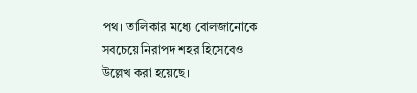পথ। তালিকার মধ্যে বোলজানোকে সবচেয়ে নিরাপদ শহর হিসেবেও উল্লেখ করা হয়েছে।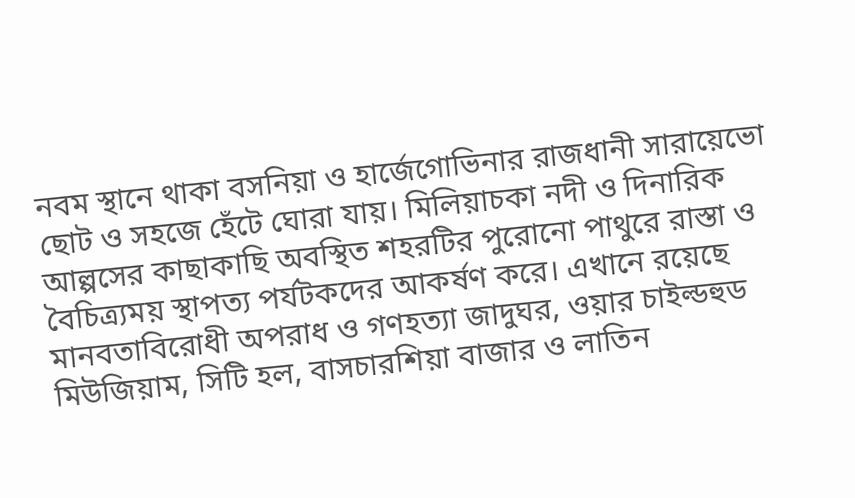নবম স্থানে থাকা বসনিয়া ও হার্জেগোভিনার রাজধানী সারায়েভো ছোট ও সহজে হেঁটে ঘোরা যায়। মিলিয়াচকা নদী ও দিনারিক আল্পসের কাছাকাছি অবস্থিত শহরটির পুরোনো পাথুরে রাস্তা ও বৈচিত্র্যময় স্থাপত্য পর্যটকদের আকর্ষণ করে। এখানে রয়েছে মানবতাবিরোধী অপরাধ ও গণহত্যা জাদুঘর, ওয়ার চাইল্ডহুড মিউজিয়াম, সিটি হল, বাসচারশিয়া বাজার ও লাতিন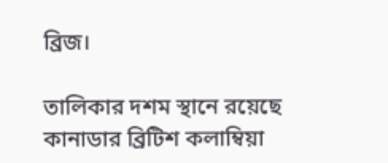ব্রিজ।

তালিকার দশম স্থানে রয়েছে কানাডার ব্রিটিশ কলাম্বিয়া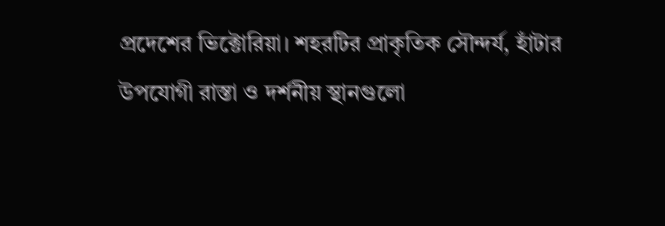প্রদেশের ভিক্টোরিয়া। শহরটির প্রাকৃতিক সৌন্দর্য, হাঁটার উপযোগী রাস্তা ও দর্শনীয় স্থানগুলো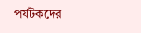পর্যটকদের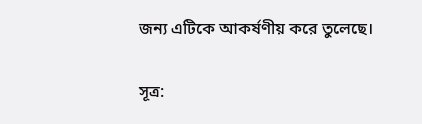জন্য এটিকে আকর্ষণীয় করে তুলেছে।

সূত্র: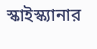স্কাইস্ক্যানার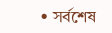• সর্বশেষ